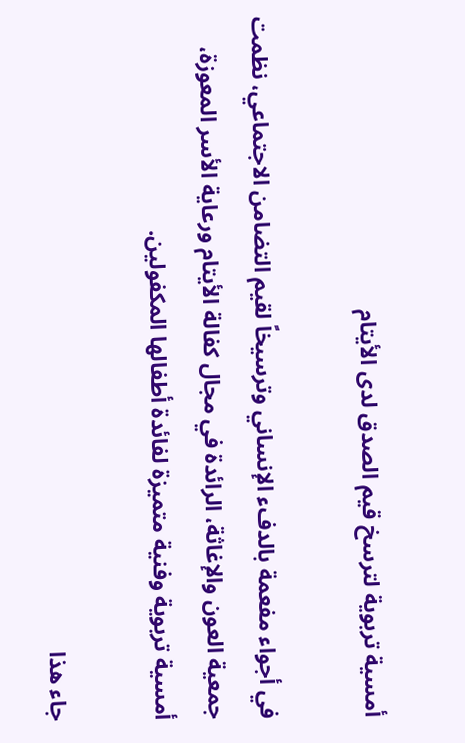أمسية تربوية لترسخ قيم الصدق لدى الأيتام

في أجواء مفعمة بالدفء الإنساني وترسيخاً لقيم التضامن الاجتماعي، نظمت جمعية العون والإغاثة، الرائدة في مجال كفالة الأيتام ورعاية الأسر المعوزة، أمسية تربوية وفنية متميزة لفائدة أطفالها المكفولين.

جاء هذا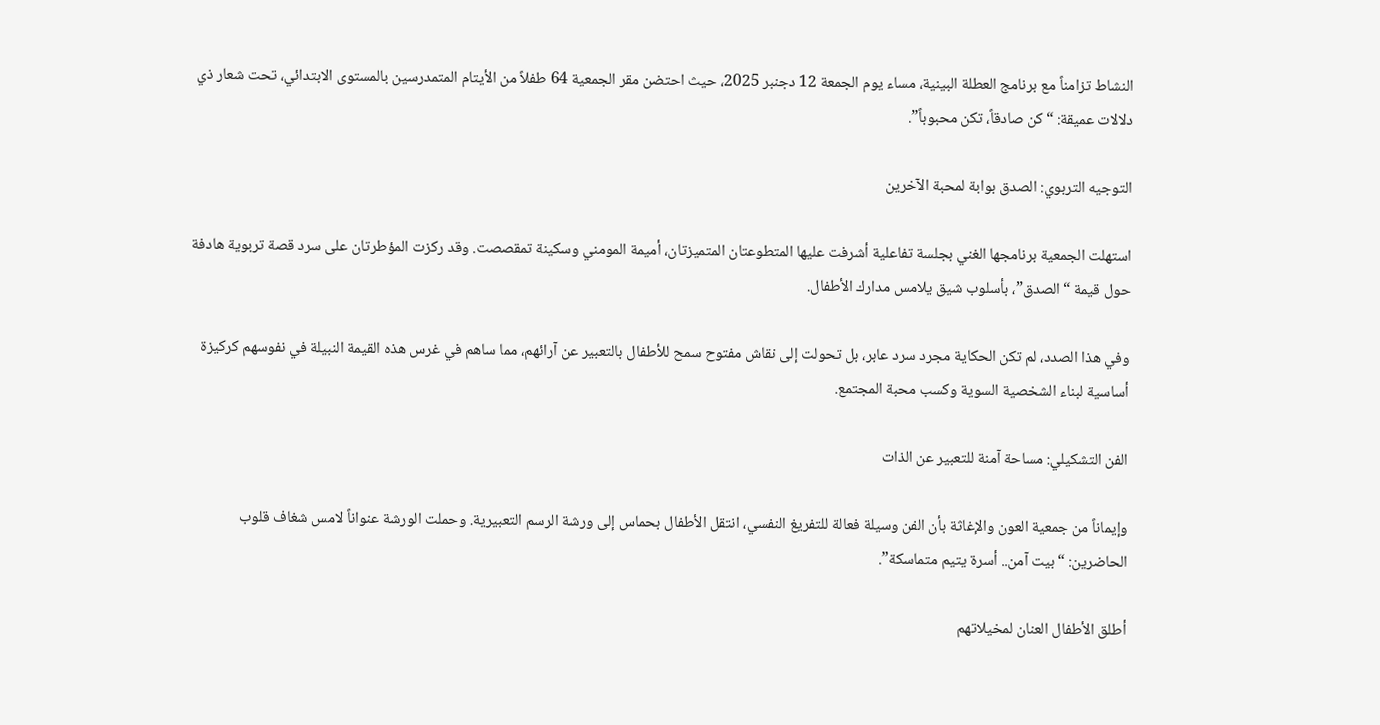النشاط تزامناً مع برنامج العطلة البينية، مساء يوم الجمعة 12 دجنبر 2025، حيث احتضن مقر الجمعية 64 طفلاً من الأيتام المتمدرسين بالمستوى الابتدائي، تحت شعار ذي دلالات عميقة: “كن صادقاً، تكن محبوباً”.

التوجيه التربوي: الصدق بوابة لمحبة الآخرين

استهلت الجمعية برنامجها الغني بجلسة تفاعلية أشرفت عليها المتطوعتان المتميزتان، أميمة المومني وسكينة تمقصصت. وقد ركزت المؤطرتان على سرد قصة تربوية هادفة حول قيمة “الصدق”، بأسلوب شيق يلامس مدارك الأطفال.

وفي هذا الصدد، لم تكن الحكاية مجرد سرد عابر، بل تحولت إلى نقاش مفتوح سمح للأطفال بالتعبير عن آرائهم، مما ساهم في غرس هذه القيمة النبيلة في نفوسهم كركيزة أساسية لبناء الشخصية السوية وكسب محبة المجتمع.

الفن التشكيلي: مساحة آمنة للتعبير عن الذات

وإيماناً من جمعية العون والإغاثة بأن الفن وسيلة فعالة للتفريغ النفسي، انتقل الأطفال بحماس إلى ورشة الرسم التعبيرية. وحملت الورشة عنواناً لامس شغاف قلوب الحاضرين: “بيت آمن.. أسرة يتيم متماسكة”.

أطلق الأطفال العنان لمخيلاتهم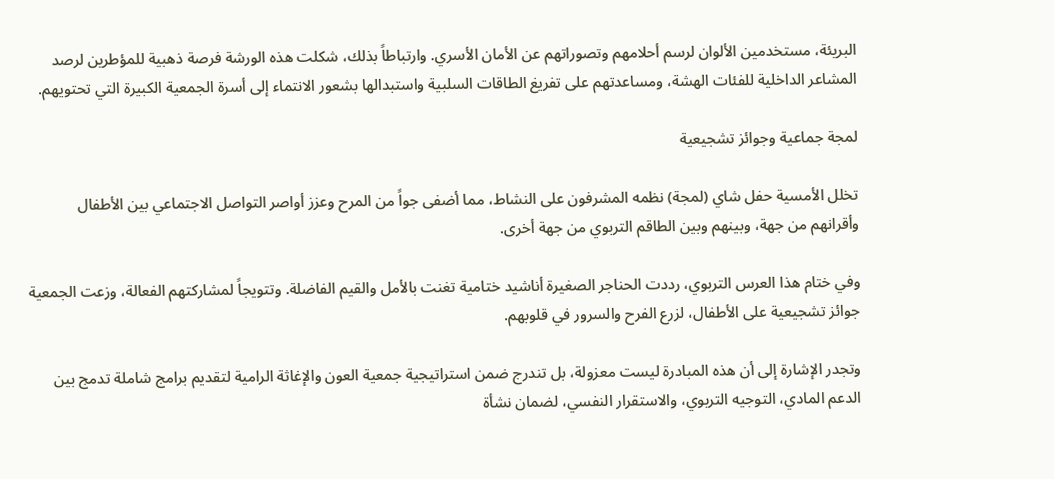البريئة، مستخدمين الألوان لرسم أحلامهم وتصوراتهم عن الأمان الأسري. وارتباطاً بذلك، شكلت هذه الورشة فرصة ذهبية للمؤطرين لرصد المشاعر الداخلية للفئات الهشة، ومساعدتهم على تفريغ الطاقات السلبية واستبدالها بشعور الانتماء إلى أسرة الجمعية الكبيرة التي تحتويهم.

لمجة جماعية وجوائز تشجيعية

تخلل الأمسية حفل شاي (لمجة) نظمه المشرفون على النشاط، مما أضفى جواً من المرح وعزز أواصر التواصل الاجتماعي بين الأطفال وأقرانهم من جهة، وبينهم وبين الطاقم التربوي من جهة أخرى.

وفي ختام هذا العرس التربوي، رددت الحناجر الصغيرة أناشيد ختامية تغنت بالأمل والقيم الفاضلة. وتتويجاً لمشاركتهم الفعالة، وزعت الجمعية جوائز تشجيعية على الأطفال، لزرع الفرح والسرور في قلوبهم.

وتجدر الإشارة إلى أن هذه المبادرة ليست معزولة، بل تندرج ضمن استراتيجية جمعية العون والإغاثة الرامية لتقديم برامج شاملة تدمج بين الدعم المادي، التوجيه التربوي، والاستقرار النفسي، لضمان نشأة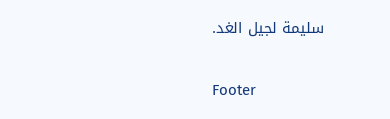سليمة لجيل الغد.

Footer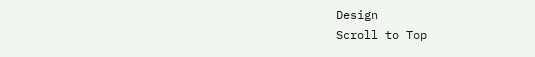Design
Scroll to Top